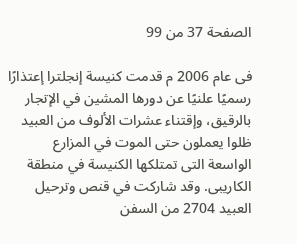الصفحة 37 من 99

فى عام 2006 م قدمت كنيسة إنجلترا إعتذارًا رسميًا علنيًا عن دورها المشين في الإتجار بالرقيق، وإقتناء عشرات الألوف من العبيد ظلوا يعملون حتى الموت في المزارع الواسعة التى تمتلكها الكنيسة في منطقة الكاريبى. وقد شاركت في قنص وترحيل العبيد 2704 من السفن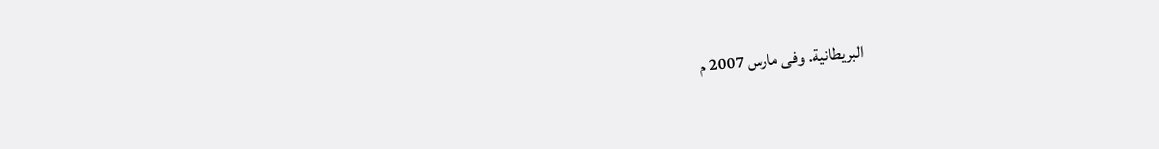البريطانية. وفى مارس 2007 م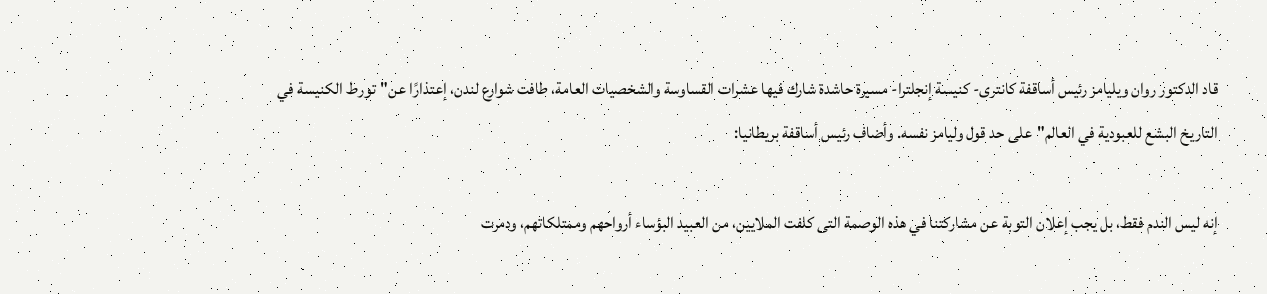قاد الدكتور روان ويليامز رئيس أساقفة كانترى- كنيسة إنجلترا- مسيرة حاشدة شارك فيها عشرات القساوسة والشخصيات العامة، طافت شوارع لندن، إعتذارًا عن"تورط الكنيسة في التاريخ البشع للعبودية في العالم"على حد قول وليامز نفسه. وأضاف رئيس أساقفة بريطانيا:

إنه ليس الندم فقط، بل يجب إعلان التوبة عن مشاركتنا في هذه الوصمة التى كلفت الملايين، من العبيد البؤساء أرواحهم وممتلكاتهم، ودمرت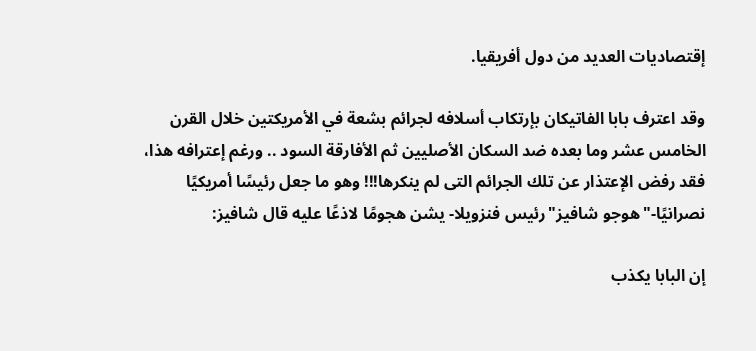إقتصاديات العديد من دول أفريقيا.

وقد اعترف بابا الفاتيكان بإرتكاب أسلافه لجرائم بشعة في الأمريكتين خلال القرن الخامس عشر وما بعده ضد السكان الأصليين ثم الأفارقة السود .. ورغم إعترافه هذا، فقد رفض الإعتذار عن تلك الجرائم التى لم ينكرها!!! وهو ما جعل رئيسًا أمريكيًا نصرانيًا-"هوجو شافيز"رئيس فنزويلا- يشن هجومًا لاذعًا عليه قال شافيز:

إن البابا يكذب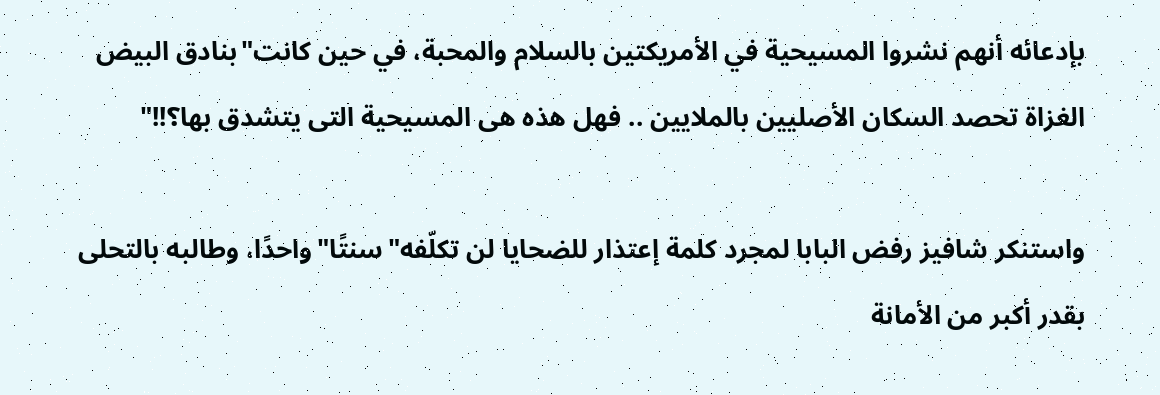بإدعائه أنهم نشروا المسيحية في الأمريكتين بالسلام والمحبة، في حين كانت"بنادق البيض الغزاة تحصد السكان الأصليين بالملايين .. فهل هذه هى المسيحية التى يتشدق بها؟!!"

واستنكر شافيز رفض البابا لمجرد كلمة إعتذار للضحايا لن تكلّفه"سنتًا"واحدًا، وطالبه بالتحلى بقدر أكبر من الأمانة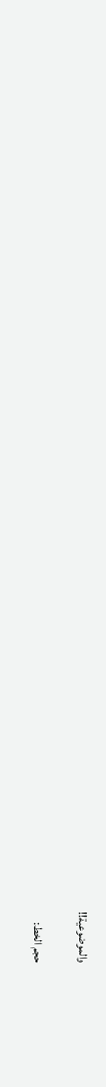والموضوعية!!

حجم الخط: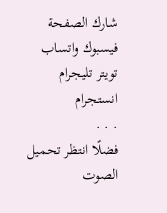شارك الصفحة
فيسبوك واتساب تويتر تليجرام انستجرام
. . .
فضلًا انتظر تحميل الصوت